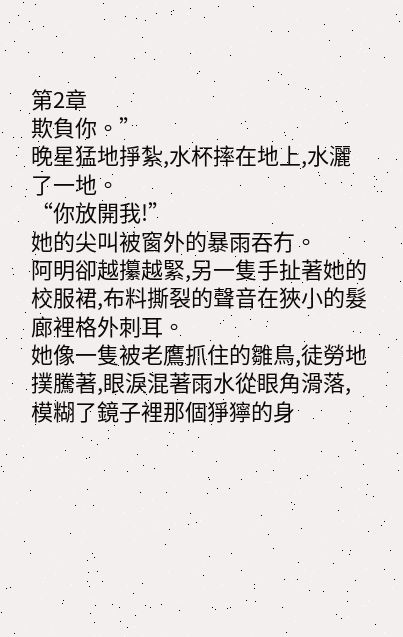第2章
欺負你。”
晚星猛地掙紮,水杯摔在地上,水灑了一地。
“你放開我!”
她的尖叫被窗外的暴雨吞冇。
阿明卻越攥越緊,另一隻手扯著她的校服裙,布料撕裂的聲音在狹小的髮廊裡格外刺耳。
她像一隻被老鷹抓住的雛鳥,徒勞地撲騰著,眼淚混著雨水從眼角滑落,模糊了鏡子裡那個猙獰的身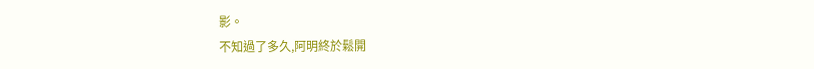影。
不知過了多久,阿明終於鬆開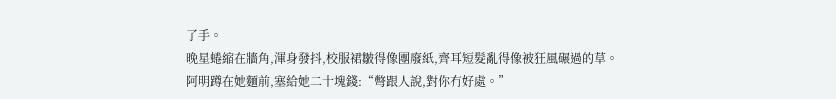了手。
晚星蜷縮在牆角,渾身發抖,校服裙皺得像團廢紙,齊耳短髮亂得像被狂風碾過的草。
阿明蹲在她麵前,塞給她二十塊錢:“彆跟人說,對你冇好處。”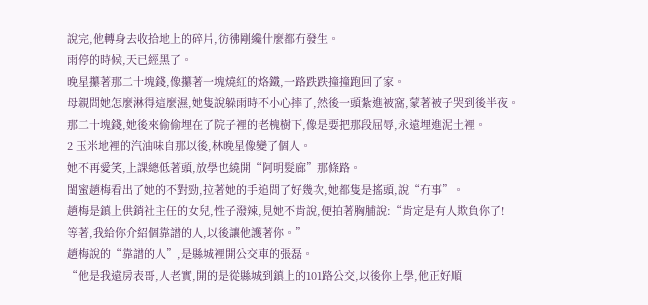說完,他轉身去收拾地上的碎片,彷彿剛纔什麼都冇發生。
雨停的時候,天已經黑了。
晚星攥著那二十塊錢,像攥著一塊燒紅的烙鐵,一路跌跌撞撞跑回了家。
母親問她怎麼淋得這麼濕,她隻說躲雨時不小心摔了,然後一頭紮進被窩,蒙著被子哭到後半夜。
那二十塊錢,她後來偷偷埋在了院子裡的老槐樹下,像是要把那段屈辱,永遠埋進泥土裡。
2 玉米地裡的汽油味自那以後,林晚星像變了個人。
她不再愛笑,上課總低著頭,放學也繞開“阿明髮廊”那條路。
閨蜜趙梅看出了她的不對勁,拉著她的手追問了好幾次,她都隻是搖頭,說“冇事”。
趙梅是鎮上供銷社主任的女兒,性子潑辣,見她不肯說,便拍著胸脯說:“肯定是有人欺負你了!
等著,我給你介紹個靠譜的人,以後讓他護著你。”
趙梅說的“靠譜的人”,是縣城裡開公交車的張磊。
“他是我遠房表哥,人老實,開的是從縣城到鎮上的101路公交,以後你上學,他正好順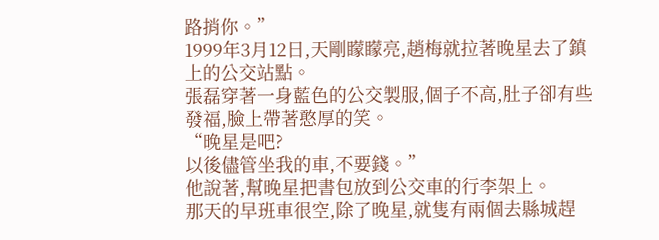路捎你。”
1999年3月12日,天剛矇矇亮,趙梅就拉著晚星去了鎮上的公交站點。
張磊穿著一身藍色的公交製服,個子不高,肚子卻有些發福,臉上帶著憨厚的笑。
“晚星是吧?
以後儘管坐我的車,不要錢。”
他說著,幫晚星把書包放到公交車的行李架上。
那天的早班車很空,除了晚星,就隻有兩個去縣城趕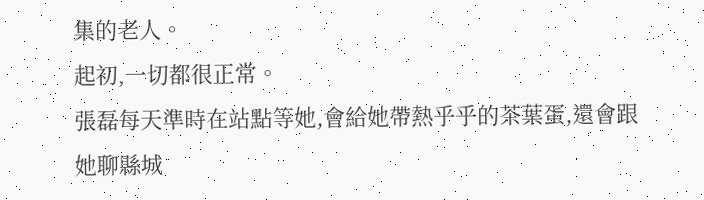集的老人。
起初,一切都很正常。
張磊每天準時在站點等她,會給她帶熱乎乎的茶葉蛋,還會跟她聊縣城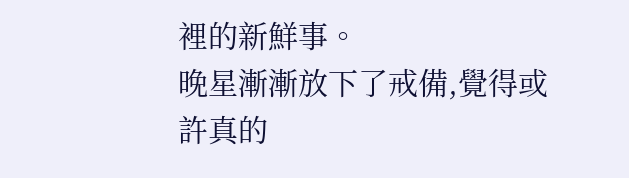裡的新鮮事。
晚星漸漸放下了戒備,覺得或許真的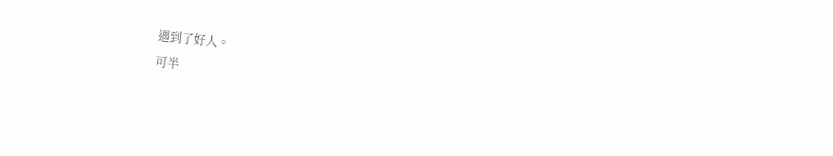遇到了好人。
可半